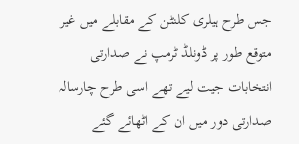جس طرح ہیلری کلنٹن کے مقابلے میں غیر متوقع طور پر ڈونلڈ ٹرمپ نے صدارتی انتخابات جیت لیے تھے اسی طرح چارسالہ صدارتی دور میں ان کے اٹھائے گئے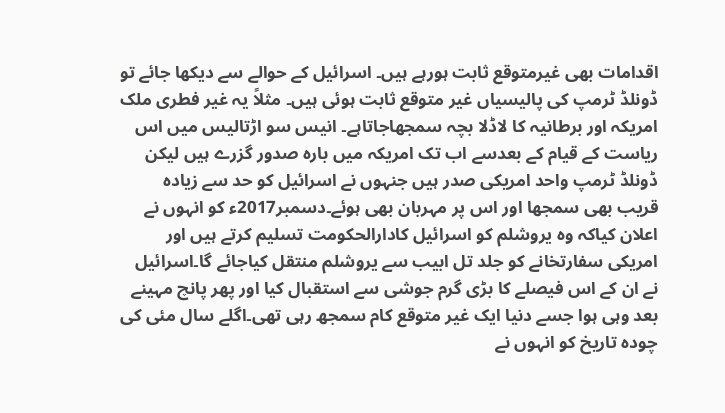اقدامات بھی غیرمتوقع ثابت ہورہے ہیں۔ اسرائیل کے حوالے سے دیکھا جائے تو ڈونلڈ ٹرمپ کی پالیسیاں غیر متوقع ثابت ہوئی ہیں۔ مثلاً یہ غیر فطری ملک امریکہ اور برطانیہ کا لاڈلا بچہ سمجھاجاتاہے۔ انیس سو اڑتالیس میں اس ریاست کے قیام کے بعدسے اب تک امریکہ میں بارہ صدور گزرے ہیں لیکن ڈونلڈ ٹرمپ واحد امریکی صدر ہیں جنہوں نے اسرائیل کو حد سے زیادہ قریب بھی سمجھا اور اس پر مہربان بھی ہوئے۔دسمبر2017ء کو انہوں نے اعلان کیاکہ وہ یروشلم کو اسرائیل کادارالحکومت تسلیم کرتے ہیں اور امریکی سفارتخانے کو جلد تل ابیب سے یروشلم منتقل کیاجائے گا۔اسرائیل نے ان کے اس فیصلے کا بڑی گرم جوشی سے استقبال کیا اور پھر پانچ مہینے بعد وہی ہوا جسے دنیا ایک غیر متوقع کام سمجھ رہی تھی۔اگلے سال مئی کی چودہ تاریخ کو انہوں نے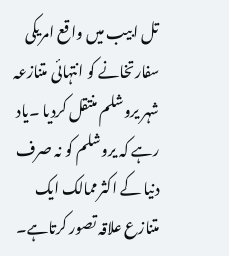تل ابیب میں واقع امریکی سفارتخانے کو انتہائی متنازعہ شہر یروشلم منتقل کردیا ۔یاد رہے کہ یروشلم کو نہ صرف دنیا کے اکثرممالک ایک متنازع علاقہ تصور کرتاہے۔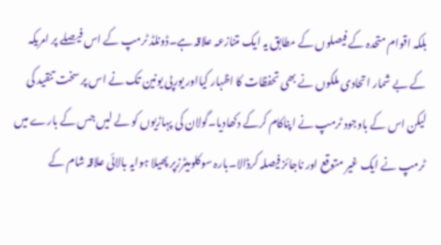بلکہ اقوام متحدہ کے فیصلوں کے مطابق یہ ایک متنازعہ علاقہ ہے۔ڈونلڈ ٹرمپ کے اس فیصلے پر امریکہ کے بے شمار اتحادی ملکوں نے بھی تحفظات کا اظہار کیااور یورپی یونین تک نے اس پر سخت تنقید کی لیکن اس کے باوجود ٹرمپ نے اپناکام کرکے دکھادیا۔گولان کی پہاڑیوں کو لے لیں جس کے بارے میں ٹرمپ نے ایک غیر متوقع اور ناجائز فیصلہ کرڈالا۔بارہ سوکلومیٹرزپر پھیلا ہوایہ بالائی علاقہ شام کے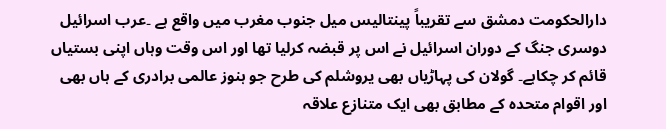دارالحکومت دمشق سے تقریباً پینتالیس میل جنوب مغرب میں واقع ہے ۔عرب اسرائیل دوسری جنگ کے دوران اسرائیل نے اس پر قبضہ کرلیا تھا اور اس وقت وہاں اپنی بستیاں قائم کر چکاہے۔ گولان کی پہاڑیاں بھی یروشلم کی طرح جو ہنوز عالمی برادری کے ہاں بھی اور اقوام متحدہ کے مطابق بھی ایک متنازع علاقہ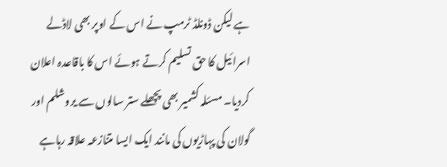ہے لیکن ڈونلڈ ٹرمپ نے اس کے اوپر بھی لاڈلے اسرائیل کا حق تسلیم کرتے ہوئے اس کا باقاعدہ اعلان کردیا۔ مسئلہ کشمیر بھی پچھلے ستر سالوں سے یروشلم اور گولان کی پہاڑیوں کی مانند ایک ایسا متنازعہ علاقہ رہاہے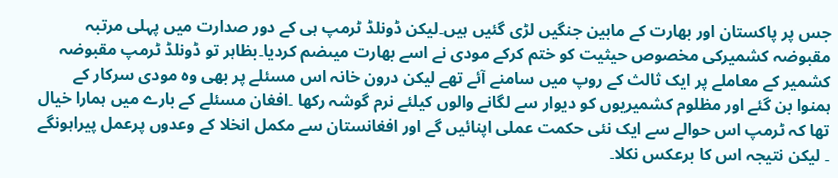جس پر پاکستان اور بھارت کے مابین جنگیں لڑی گئیں ہیں۔لیکن ڈونلڈ ٹرمپ ہی کے دور صدارت میں پہلی مرتبہ مقبوضہ کشمیرکی مخصوص حیثیت کو ختم کرکے مودی نے اسے بھارت میںضم کردیا۔بظاہر تو ڈونلڈ ٹرمپ مقبوضہ کشمیر کے معاملے پر ایک ثالث کے روپ میں سامنے آئے تھے لیکن درون خانہ اس مسئلے پر بھی وہ مودی سرکار کے ہمنوا بن گئے اور مظلوم کشمیریوں کو دیوار سے لگانے والوں کیلئے نرم گوشہ رکھا ۔افغان مسئلے کے بارے میں ہمارا خیال تھا کہ ٹرمپ اس حوالے سے ایک نئی حکمت عملی اپنائیں گے اور افغانستان سے مکمل انخلا کے وعدوں پرعمل پیراہونگے ۔ لیکن نتیجہ اس کا برعکس نکلا۔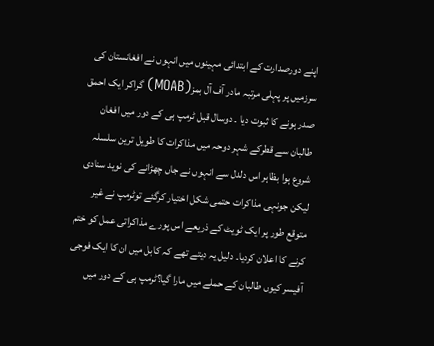اپنے دورصدارت کے ابتدائی مہینوں میں انہوں نے افغانستان کی سرزمیں پر پہلی مرتبہ مادر آف آل بمز(MOAB) گراکر ایک احمق صدر ہونے کا ثبوت دیا ۔ دوسال قبل ٹرمپ ہی کے دور میں افغان طالبان سے قطرکے شہر دوحہ میں مذاکرات کا طویل ترین سلسلہ شروع ہوا بظاہر اس دلدل سے انہوں نے جاں چھڑانے کی نوید سنادی لیکن جونہی مذاکرات حتمی شکل اختیار کرگئے توٹرمپ نے غیر متوقع طور پر ایک ٹویٹ کے ذریعے اس پورے مذاکراتی عمل کو ختم کرنے کا اعلان کردیا۔ دلیل یہ دیتے تھے کہ کابل میں ان کا ایک فوجی آفیسر کیوں طالبان کے حملے میں مارا گیا؟ٹرمپ ہی کے دور میں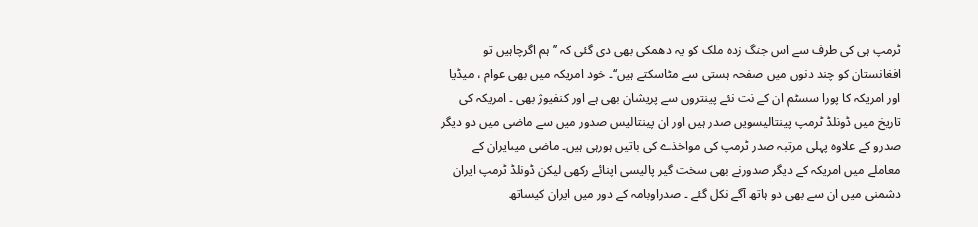ٹرمپ ہی کی طرف سے اس جنگ زدہ ملک کو یہ دھمکی بھی دی گئی کہ ’’ ہم اگرچاہیں تو افغانستان کو چند دنوں میں صفحہ ہستی سے مٹاسکتے ہیں‘‘۔ خود امریکہ میں بھی عوام ، میڈیا اور امریکہ کا پورا سسٹم ان کے نت نئے پینتروں سے پریشان بھی ہے اور کنفیوژ بھی ۔ امریکہ کی تاریخ میں ڈونلڈ ٹرمپ پینتالیسویں صدر ہیں اور ان پینتالیس صدور میں سے ماضی میں دو دیگر صدرو کے علاوہ پہلی مرتبہ صدر ٹرمپ کی مواخذے کی باتیں ہورہی ہیں۔ ماضی میںایران کے معاملے میں امریکہ کے دیگر صدورنے بھی سخت گیر پالیسی اپنائے رکھی لیکن ڈونلڈ ٹرمپ ایران دشمنی میں ان سے بھی دو ہاتھ آگے نکل گئے ۔ صدراوبامہ کے دور میں ایران کیساتھ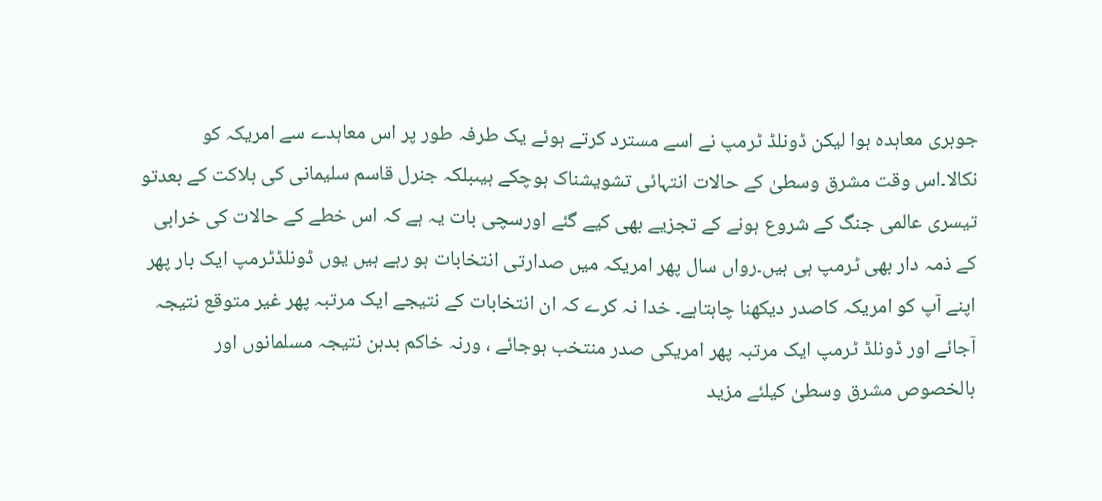جوہری معاہدہ ہوا لیکن ڈونلڈ ٹرمپ نے اسے مسترد کرتے ہوئے یک طرفہ طور پر اس معاہدے سے امریکہ کو نکالا۔اس وقت مشرق وسطیٰ کے حالات انتہائی تشویشناک ہوچکے ہیںبلکہ جنرل قاسم سلیمانی کی ہلاکت کے بعدتو تیسری عالمی جنگ کے شروع ہونے کے تجزیے بھی کیے گئے اورسچی بات یہ ہے کہ اس خطے کے حالات کی خرابی کے ذمہ دار بھی ٹرمپ ہی ہیں۔رواں سال پھر امریکہ میں صدارتی انتخابات ہو رہے ہیں یوں ڈونلڈٹرمپ ایک بار پھر اپنے آپ کو امریکہ کاصدر دیکھنا چاہتاہے۔ خدا نہ کرے کہ ان انتخابات کے نتیجے ایک مرتبہ پھر غیر متوقع نتیجہ آجائے اور ڈونلڈ ٹرمپ ایک مرتبہ پھر امریکی صدر منتخب ہوجائے ، ورنہ خاکم بدہن نتیجہ مسلمانوں اور بالخصوص مشرق وسطیٰ کیلئے مزید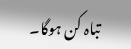تباہ کن ہوگا۔